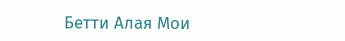Бетти Алая Мои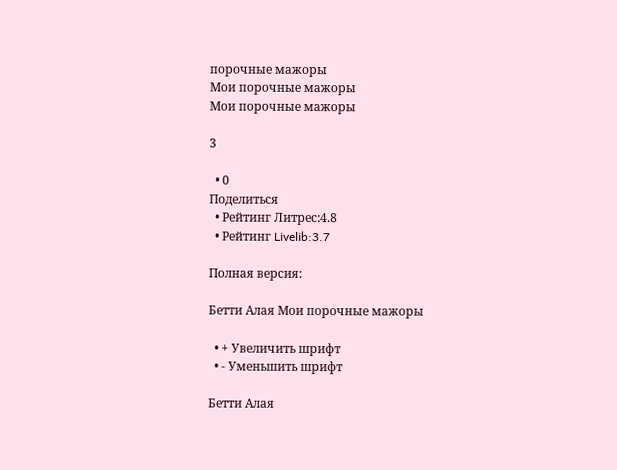порочные мажоры
Мои порочные мажоры
Мои порочные мажоры

3

  • 0
Поделиться
  • Рейтинг Литрес:4.8
  • Рейтинг Livelib:3.7

Полная версия:

Бетти Алая Мои порочные мажоры

  • + Увеличить шрифт
  • - Уменьшить шрифт

Бетти Алая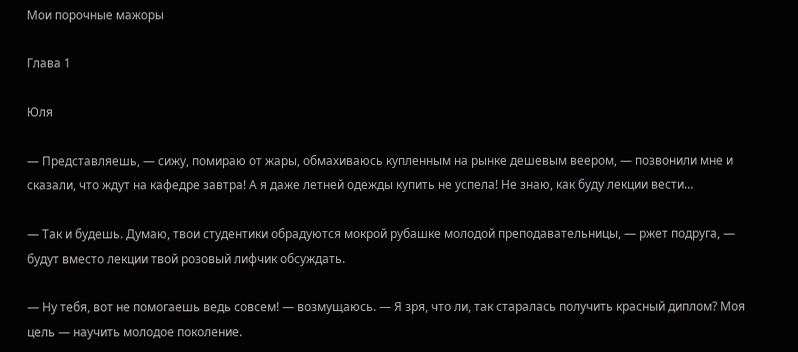Мои порочные мажоры

Глава 1

Юля

— Представляешь, — сижу, помираю от жары, обмахиваюсь купленным на рынке дешевым веером, — позвонили мне и сказали, что ждут на кафедре завтра! А я даже летней одежды купить не успела! Не знаю, как буду лекции вести…

— Так и будешь. Думаю, твои студентики обрадуются мокрой рубашке молодой преподавательницы, — ржет подруга, — будут вместо лекции твой розовый лифчик обсуждать.

— Ну тебя, вот не помогаешь ведь совсем! — возмущаюсь. — Я зря, что ли, так старалась получить красный диплом? Моя цель — научить молодое поколение.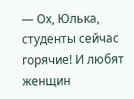— Ох, Юлька, студенты сейчас горячие! И любят женщин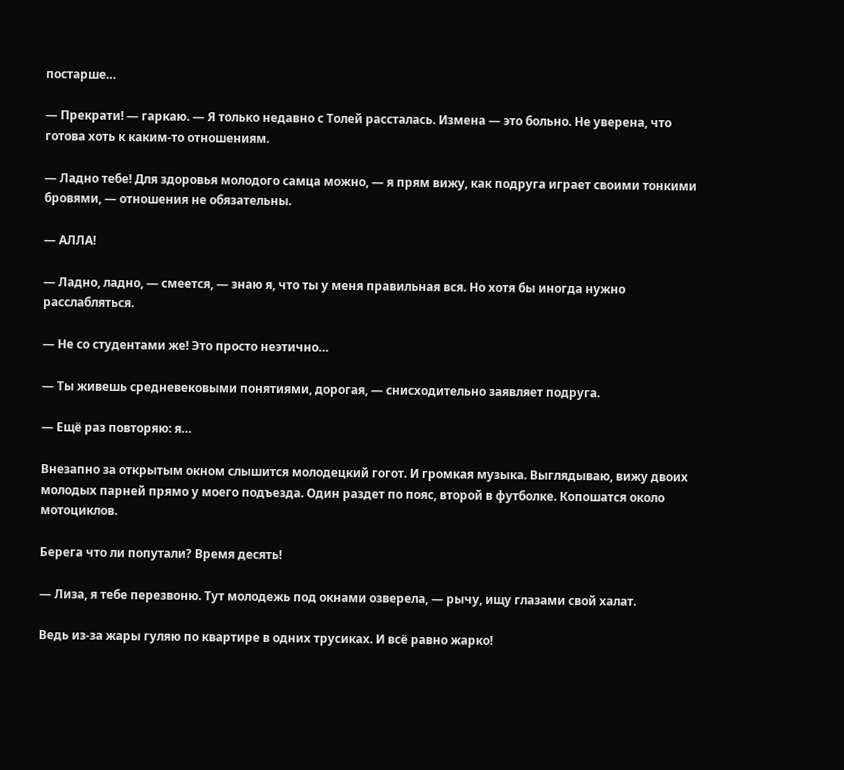постарше…

— Прекрати! — гаркаю. — Я только недавно с Толей рассталась. Измена — это больно. Не уверена, что готова хоть к каким-то отношениям.

— Ладно тебе! Для здоровья молодого самца можно, — я прям вижу, как подруга играет своими тонкими бровями, — отношения не обязательны.

— АЛЛА!

— Ладно, ладно, — смеется, — знаю я, что ты у меня правильная вся. Но хотя бы иногда нужно расслабляться.

— Не со студентами же! Это просто неэтично…

— Ты живешь средневековыми понятиями, дорогая, — снисходительно заявляет подруга.

— Ещё раз повторяю: я…

Внезапно за открытым окном слышится молодецкий гогот. И громкая музыка. Выглядываю, вижу двоих молодых парней прямо у моего подъезда. Один раздет по пояс, второй в футболке. Копошатся около мотоциклов.

Берега что ли попутали? Время десять!

— Лиза, я тебе перезвоню. Тут молодежь под окнами озверела, — рычу, ищу глазами свой халат.

Ведь из-за жары гуляю по квартире в одних трусиках. И всё равно жарко!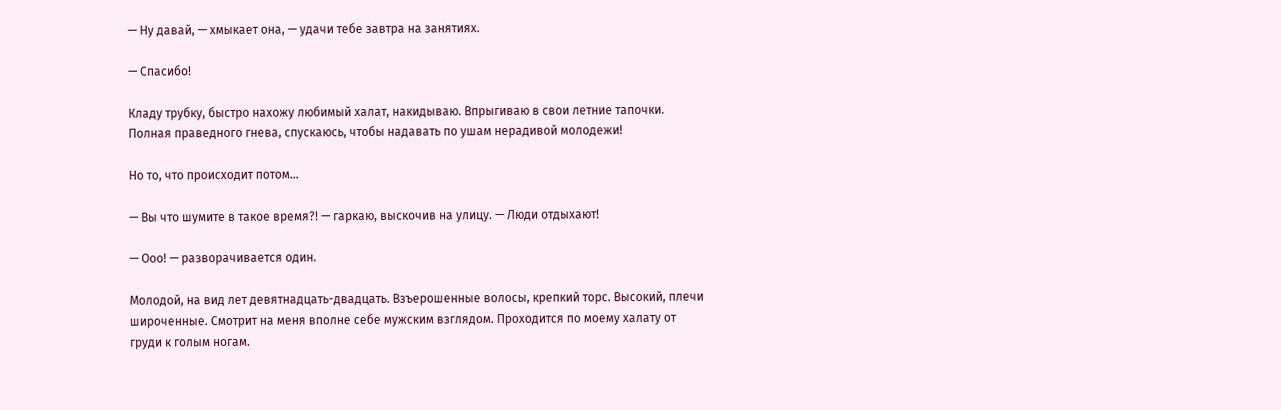— Ну давай, — хмыкает она, — удачи тебе завтра на занятиях.

— Спасибо!

Кладу трубку, быстро нахожу любимый халат, накидываю. Впрыгиваю в свои летние тапочки. Полная праведного гнева, спускаюсь, чтобы надавать по ушам нерадивой молодежи!

Но то, что происходит потом…

— Вы что шумите в такое время?! — гаркаю, выскочив на улицу. — Люди отдыхают!

— Ооо! — разворачивается один.

Молодой, на вид лет девятнадцать-двадцать. Взъерошенные волосы, крепкий торс. Высокий, плечи широченные. Смотрит на меня вполне себе мужским взглядом. Проходится по моему халату от груди к голым ногам.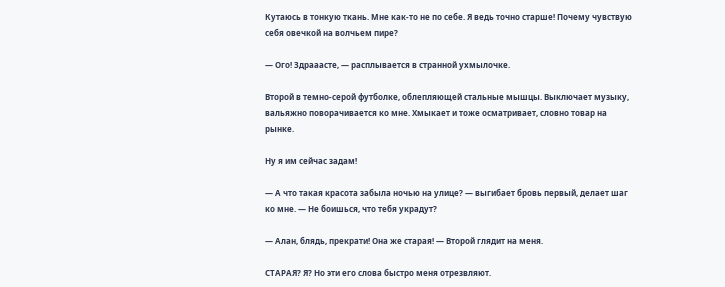Кутаюсь в тонкую ткань. Мне как-то не по себе. Я ведь точно старше! Почему чувствую себя овечкой на волчьем пире?

— Ого! Здрааасте, — расплывается в странной ухмылочке.

Второй в темно-серой футболке, облепляющей стальные мышцы. Выключает музыку, вальяжно поворачивается ко мне. Хмыкает и тоже осматривает, словно товар на рынке.

Ну я им сейчас задам!

— А что такая красота забыла ночью на улице? — выгибает бровь первый, делает шаг ко мне. — Не боишься, что тебя украдут?

— Алан, блядь, прекрати! Она же старая! — Второй глядит на меня.

СТАРАЯ? Я? Но эти его слова быстро меня отрезвляют.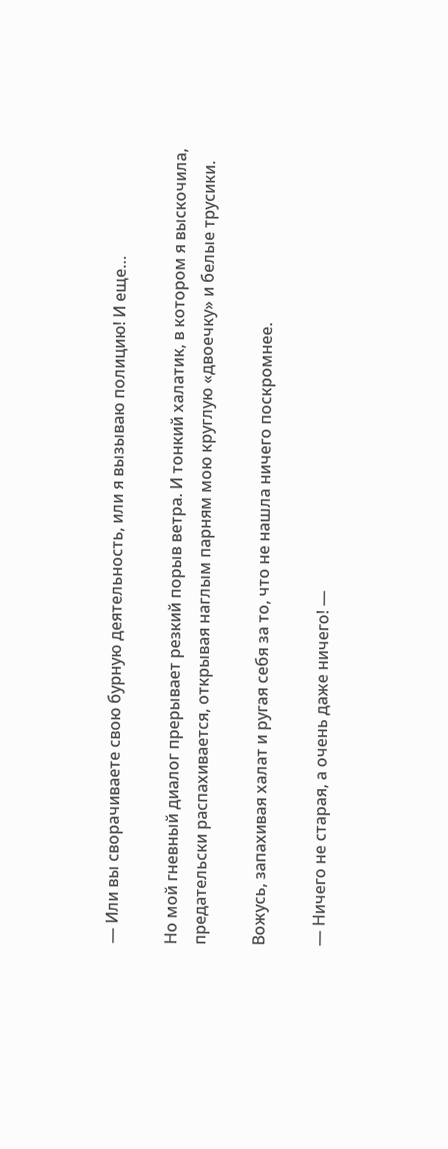— Или вы сворачиваете свою бурную деятельность, или я вызываю полицию! И еще…

Но мой гневный диалог прерывает резкий порыв ветра. И тонкий халатик, в котором я выскочила, предательски распахивается, открывая наглым парням мою круглую «двоечку» и белые трусики.

Вожусь, запахивая халат и ругая себя за то, что не нашла ничего поскромнее.

— Ничего не старая, а очень даже ничего! —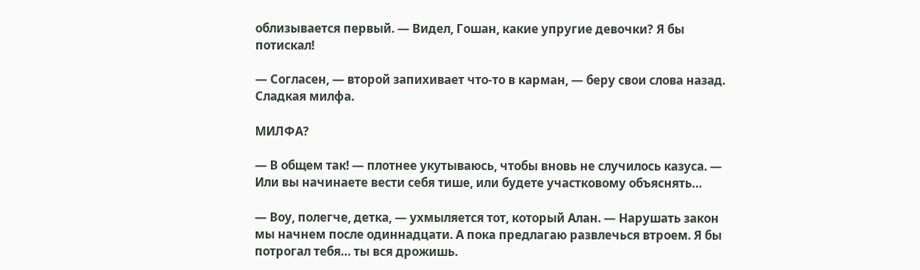облизывается первый. — Видел, Гошан, какие упругие девочки? Я бы потискал!

— Согласен, — второй запихивает что-то в карман, — беру свои слова назад. Сладкая милфа.

МИЛФА?

— В общем так! — плотнее укутываюсь, чтобы вновь не случилось казуса. — Или вы начинаете вести себя тише, или будете участковому объяснять…

— Воу, полегче, детка, — ухмыляется тот, который Алан. — Нарушать закон мы начнем после одиннадцати. А пока предлагаю развлечься втроем. Я бы потрогал тебя… ты вся дрожишь.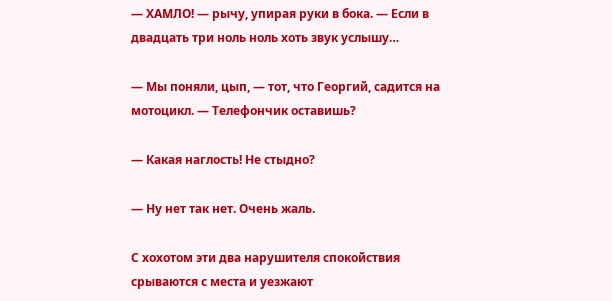— ХАМЛО! — рычу, упирая руки в бока. — Если в двадцать три ноль ноль хоть звук услышу…

— Мы поняли, цып, — тот, что Георгий, садится на мотоцикл. — Телефончик оставишь?

— Какая наглость! Не стыдно?

— Ну нет так нет. Очень жаль.

С хохотом эти два нарушителя спокойствия срываются с места и уезжают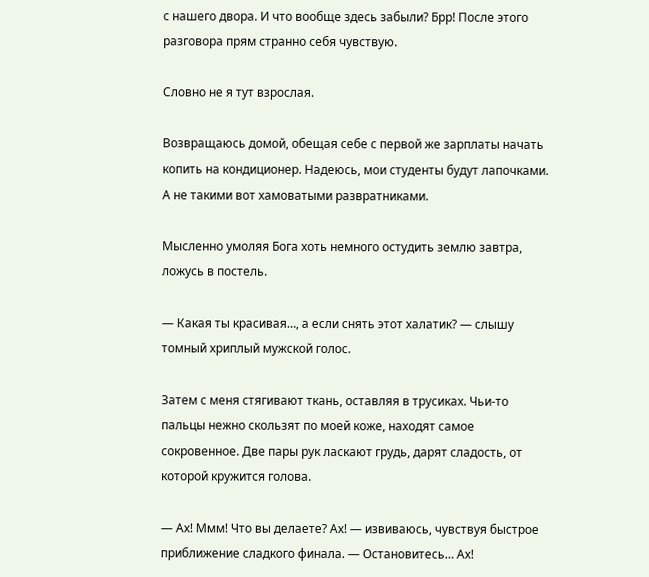с нашего двора. И что вообще здесь забыли? Брр! После этого разговора прям странно себя чувствую.

Словно не я тут взрослая.

Возвращаюсь домой, обещая себе с первой же зарплаты начать копить на кондиционер. Надеюсь, мои студенты будут лапочками. А не такими вот хамоватыми развратниками.

Мысленно умоляя Бога хоть немного остудить землю завтра, ложусь в постель.

— Какая ты красивая…, а если снять этот халатик? — слышу томный хриплый мужской голос.

Затем с меня стягивают ткань, оставляя в трусиках. Чьи-то пальцы нежно скользят по моей коже, находят самое сокровенное. Две пары рук ласкают грудь, дарят сладость, от которой кружится голова.

— Ах! Ммм! Что вы делаете? Ах! — извиваюсь, чувствуя быстрое приближение сладкого финала. — Остановитесь… Ах!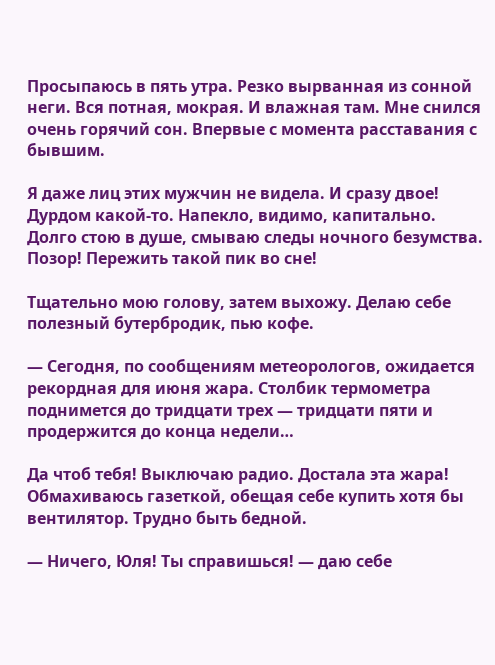Просыпаюсь в пять утра. Резко вырванная из сонной неги. Вся потная, мокрая. И влажная там. Мне снился очень горячий сон. Впервые с момента расставания с бывшим.

Я даже лиц этих мужчин не видела. И сразу двое! Дурдом какой-то. Напекло, видимо, капитально. Долго стою в душе, смываю следы ночного безумства. Позор! Пережить такой пик во сне!

Тщательно мою голову, затем выхожу. Делаю себе полезный бутербродик, пью кофе.

— Сегодня, по сообщениям метеорологов, ожидается рекордная для июня жара. Столбик термометра поднимется до тридцати трех — тридцати пяти и продержится до конца недели…

Да чтоб тебя! Выключаю радио. Достала эта жара! Обмахиваюсь газеткой, обещая себе купить хотя бы вентилятор. Трудно быть бедной.

— Ничего, Юля! Ты справишься! — даю себе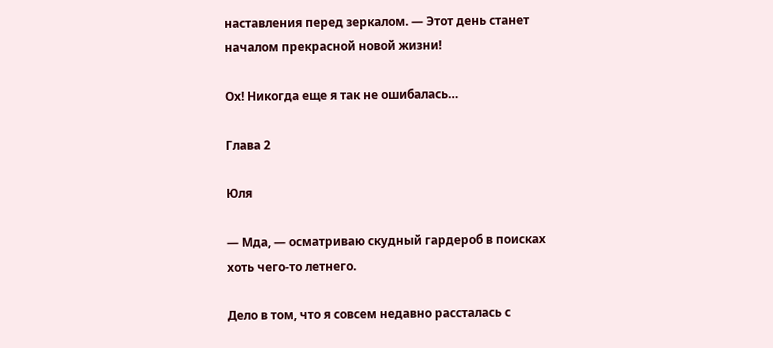наставления перед зеркалом. — Этот день станет началом прекрасной новой жизни!

Ох! Никогда еще я так не ошибалась…

Глава 2

Юля

— Мда, — осматриваю скудный гардероб в поисках хоть чего-то летнего.

Дело в том, что я совсем недавно рассталась с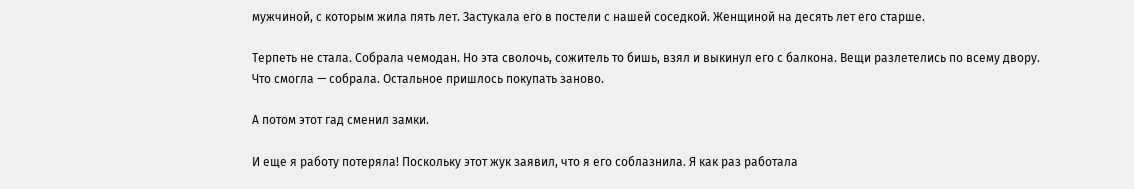мужчиной, с которым жила пять лет. Застукала его в постели с нашей соседкой. Женщиной на десять лет его старше.

Терпеть не стала. Собрала чемодан. Но эта сволочь, сожитель то бишь, взял и выкинул его с балкона. Вещи разлетелись по всему двору. Что смогла — собрала. Остальное пришлось покупать заново.

А потом этот гад сменил замки.

И еще я работу потеряла! Поскольку этот жук заявил, что я его соблазнила. Я как раз работала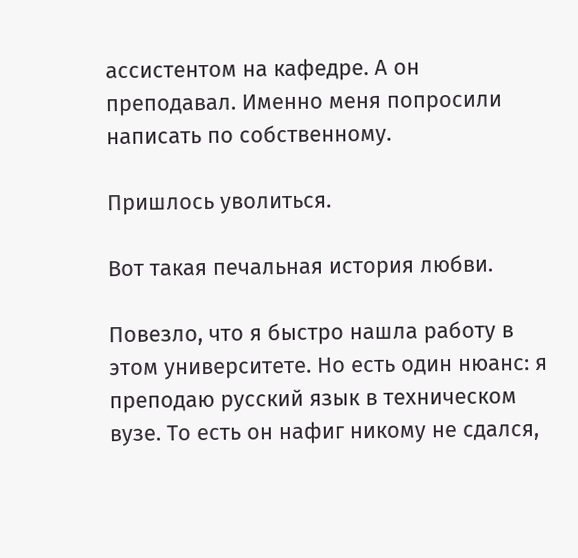ассистентом на кафедре. А он преподавал. Именно меня попросили написать по собственному.

Пришлось уволиться.

Вот такая печальная история любви.

Повезло, что я быстро нашла работу в этом университете. Но есть один нюанс: я преподаю русский язык в техническом вузе. То есть он нафиг никому не сдался,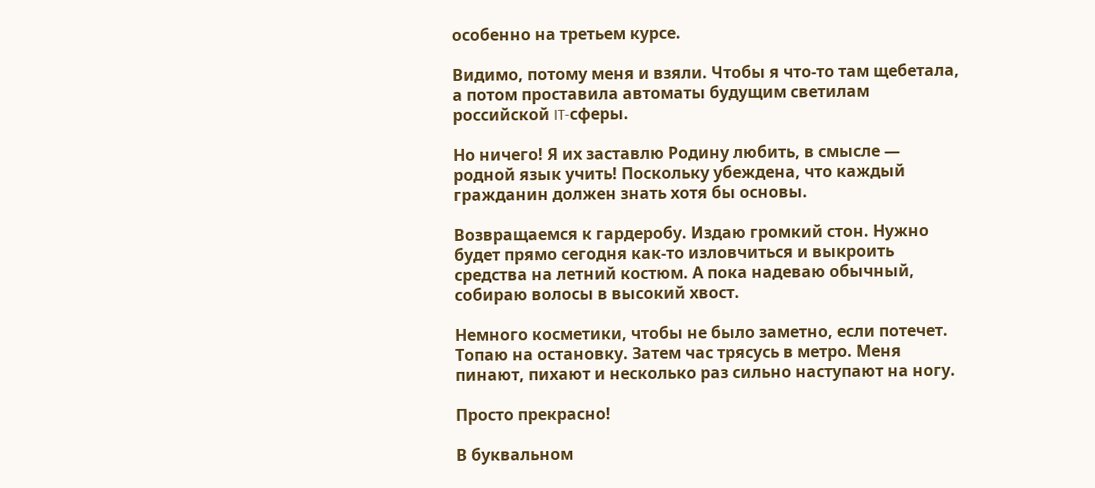особенно на третьем курсе.

Видимо, потому меня и взяли. Чтобы я что-то там щебетала, а потом проставила автоматы будущим светилам российской IT-сферы.

Но ничего! Я их заставлю Родину любить, в смысле — родной язык учить! Поскольку убеждена, что каждый гражданин должен знать хотя бы основы.

Возвращаемся к гардеробу. Издаю громкий стон. Нужно будет прямо сегодня как-то изловчиться и выкроить средства на летний костюм. А пока надеваю обычный, собираю волосы в высокий хвост.

Немного косметики, чтобы не было заметно, если потечет. Топаю на остановку. Затем час трясусь в метро. Меня пинают, пихают и несколько раз сильно наступают на ногу.

Просто прекрасно!

В буквальном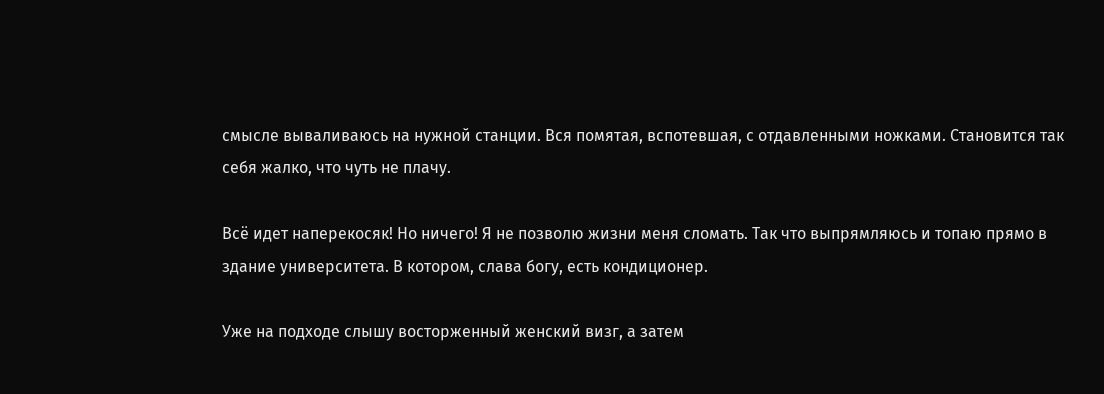смысле вываливаюсь на нужной станции. Вся помятая, вспотевшая, с отдавленными ножками. Становится так себя жалко, что чуть не плачу.

Всё идет наперекосяк! Но ничего! Я не позволю жизни меня сломать. Так что выпрямляюсь и топаю прямо в здание университета. В котором, слава богу, есть кондиционер.

Уже на подходе слышу восторженный женский визг, а затем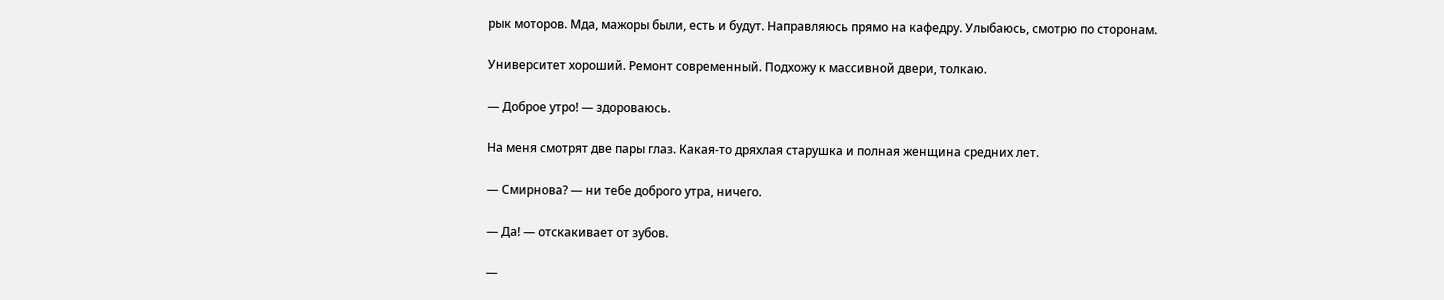рык моторов. Мда, мажоры были, есть и будут. Направляюсь прямо на кафедру. Улыбаюсь, смотрю по сторонам.

Университет хороший. Ремонт современный. Подхожу к массивной двери, толкаю.

— Доброе утро! — здороваюсь.

На меня смотрят две пары глаз. Какая-то дряхлая старушка и полная женщина средних лет.

— Смирнова? — ни тебе доброго утра, ничего.

— Да! — отскакивает от зубов.

—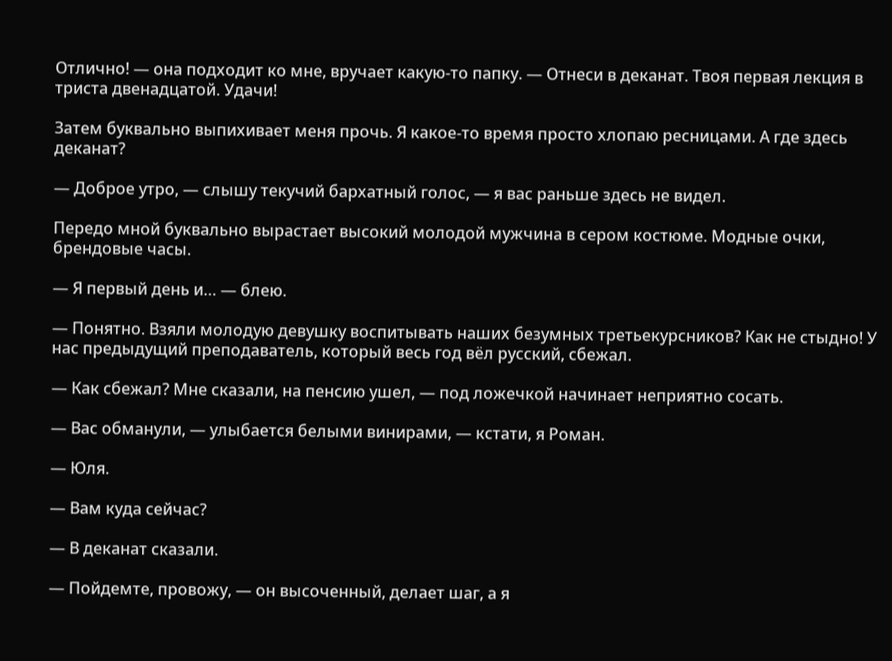Отлично! — она подходит ко мне, вручает какую-то папку. — Отнеси в деканат. Твоя первая лекция в триста двенадцатой. Удачи!

Затем буквально выпихивает меня прочь. Я какое-то время просто хлопаю ресницами. А где здесь деканат?

— Доброе утро, — слышу текучий бархатный голос, — я вас раньше здесь не видел.

Передо мной буквально вырастает высокий молодой мужчина в сером костюме. Модные очки, брендовые часы.

— Я первый день и… — блею.

— Понятно. Взяли молодую девушку воспитывать наших безумных третьекурсников? Как не стыдно! У нас предыдущий преподаватель, который весь год вёл русский, сбежал.

— Как сбежал? Мне сказали, на пенсию ушел, — под ложечкой начинает неприятно сосать.

— Вас обманули, — улыбается белыми винирами, — кстати, я Роман.

— Юля.

— Вам куда сейчас?

— В деканат сказали.

— Пойдемте, провожу, — он высоченный, делает шаг, а я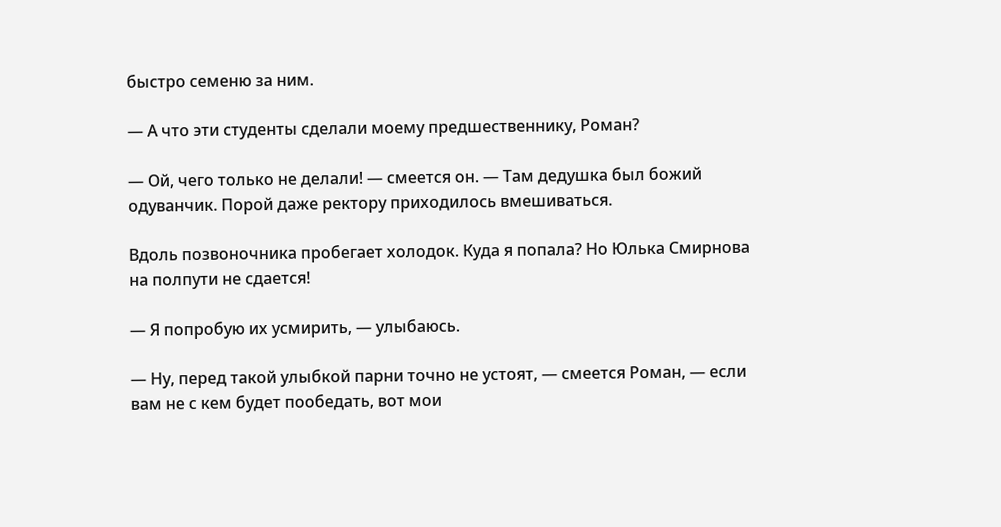быстро семеню за ним.

— А что эти студенты сделали моему предшественнику, Роман?

— Ой, чего только не делали! — смеется он. — Там дедушка был божий одуванчик. Порой даже ректору приходилось вмешиваться.

Вдоль позвоночника пробегает холодок. Куда я попала? Но Юлька Смирнова на полпути не сдается!

— Я попробую их усмирить, — улыбаюсь.

— Ну, перед такой улыбкой парни точно не устоят, — смеется Роман, — если вам не с кем будет пообедать, вот мои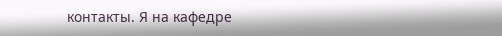контакты. Я на кафедре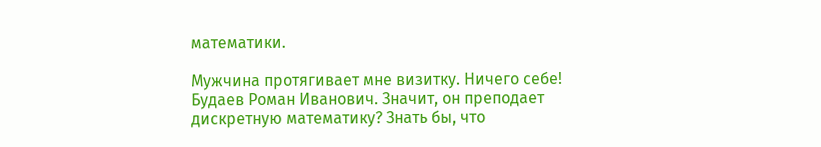математики.

Мужчина протягивает мне визитку. Ничего себе! Будаев Роман Иванович. Значит, он преподает дискретную математику? Знать бы, что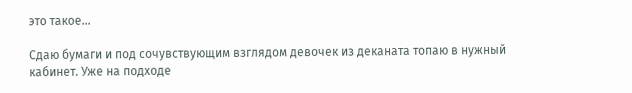это такое…

Сдаю бумаги и под сочувствующим взглядом девочек из деканата топаю в нужный кабинет. Уже на подходе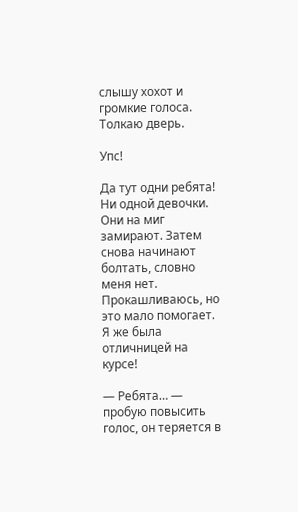слышу хохот и громкие голоса. Толкаю дверь.

Упс!

Да тут одни ребята! Ни одной девочки. Они на миг замирают. Затем снова начинают болтать, словно меня нет. Прокашливаюсь, но это мало помогает. Я же была отличницей на курсе!

— Ребята… — пробую повысить голос, он теряется в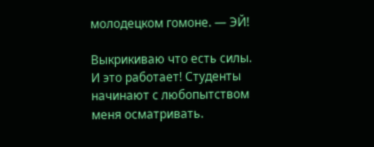молодецком гомоне. — ЭЙ!

Выкрикиваю что есть силы. И это работает! Студенты начинают с любопытством меня осматривать.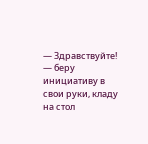— Здравствуйте! — беру инициативу в свои руки, кладу на стол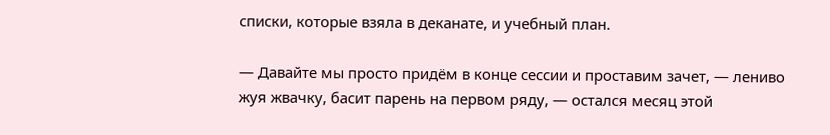списки, которые взяла в деканате, и учебный план.

— Давайте мы просто придём в конце сессии и проставим зачет, — лениво жуя жвачку, басит парень на первом ряду, — остался месяц этой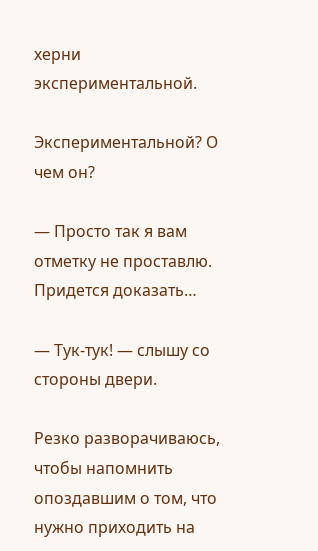херни экспериментальной.

Экспериментальной? О чем он?

— Просто так я вам отметку не проставлю. Придется доказать…

— Тук-тук! — слышу со стороны двери.

Резко разворачиваюсь, чтобы напомнить опоздавшим о том, что нужно приходить на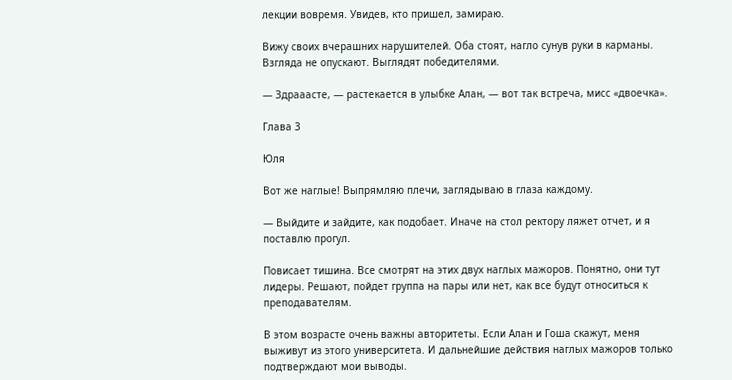лекции вовремя. Увидев, кто пришел, замираю.

Вижу своих вчерашних нарушителей. Оба стоят, нагло сунув руки в карманы. Взгляда не опускают. Выглядят победителями.

— Здрааасте, — растекается в улыбке Алан, — вот так встреча, мисс «двоечка».

Глава 3

Юля

Вот же наглые! Выпрямляю плечи, заглядываю в глаза каждому.

— Выйдите и зайдите, как подобает. Иначе на стол ректору ляжет отчет, и я поставлю прогул.

Повисает тишина. Все смотрят на этих двух наглых мажоров. Понятно, они тут лидеры. Решают, пойдет группа на пары или нет, как все будут относиться к преподавателям.

В этом возрасте очень важны авторитеты. Если Алан и Гоша скажут, меня выживут из этого университета. И дальнейшие действия наглых мажоров только подтверждают мои выводы.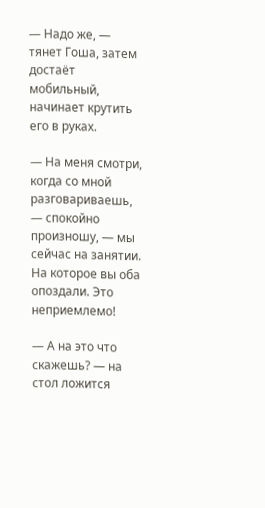— Надо же, — тянет Гоша, затем достаёт мобильный, начинает крутить его в руках.

— На меня смотри, когда со мной разговариваешь, — спокойно произношу, — мы сейчас на занятии. На которое вы оба опоздали. Это неприемлемо!

— А на это что скажешь? — на стол ложится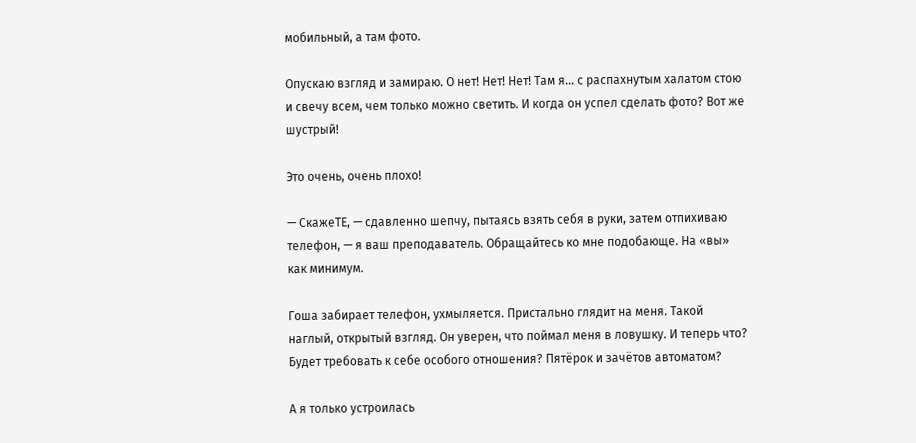мобильный, а там фото.

Опускаю взгляд и замираю. О нет! Нет! Нет! Там я… с распахнутым халатом стою и свечу всем, чем только можно светить. И когда он успел сделать фото? Вот же шустрый!

Это очень, очень плохо!

— СкажеТЕ, — сдавленно шепчу, пытаясь взять себя в руки, затем отпихиваю телефон, — я ваш преподаватель. Обращайтесь ко мне подобающе. На «вы» как минимум.

Гоша забирает телефон, ухмыляется. Пристально глядит на меня. Такой наглый, открытый взгляд. Он уверен, что поймал меня в ловушку. И теперь что? Будет требовать к себе особого отношения? Пятёрок и зачётов автоматом?

А я только устроилась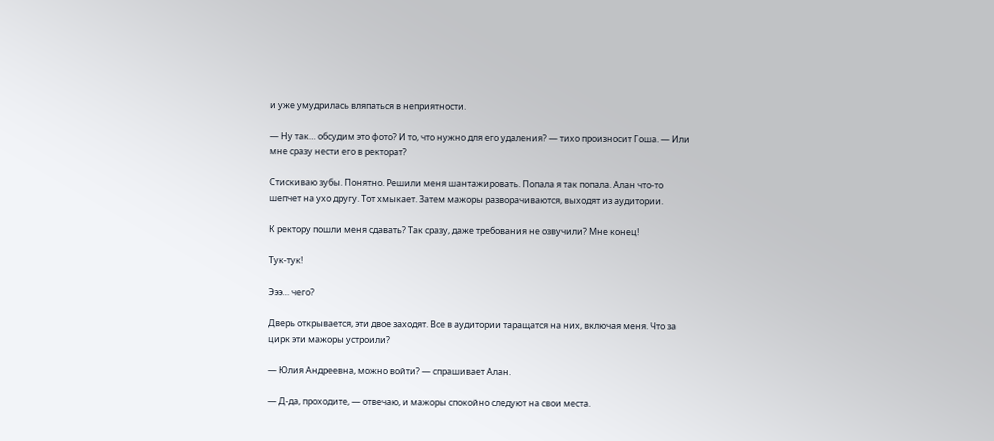и уже умудрилась вляпаться в неприятности.

— Ну так… обсудим это фото? И то, что нужно для его удаления? — тихо произносит Гоша. — Или мне сразу нести его в ректорат?

Стискиваю зубы. Понятно. Решили меня шантажировать. Попала я так попала. Алан что-то шепчет на ухо другу. Тот хмыкает. Затем мажоры разворачиваются, выходят из аудитории.

К ректору пошли меня сдавать? Так сразу, даже требования не озвучили? Мне конец!

Тук-тук!

Эээ… чего?

Дверь открывается, эти двое заходят. Все в аудитории таращатся на них, включая меня. Что за цирк эти мажоры устроили?

— Юлия Андреевна, можно войти? — спрашивает Алан.

— Д-да, проходите, — отвечаю, и мажоры спокойно следуют на свои места.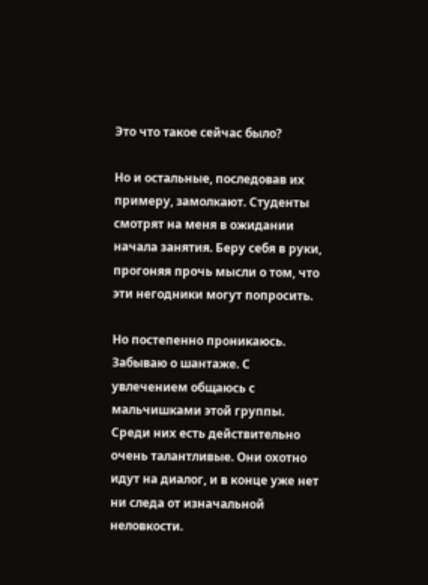Это что такое сейчас было?

Но и остальные, последовав их примеру, замолкают. Студенты смотрят на меня в ожидании начала занятия. Беру себя в руки, прогоняя прочь мысли о том, что эти негодники могут попросить.

Но постепенно проникаюсь. Забываю о шантаже. С увлечением общаюсь с мальчишками этой группы. Среди них есть действительно очень талантливые. Они охотно идут на диалог, и в конце уже нет ни следа от изначальной неловкости.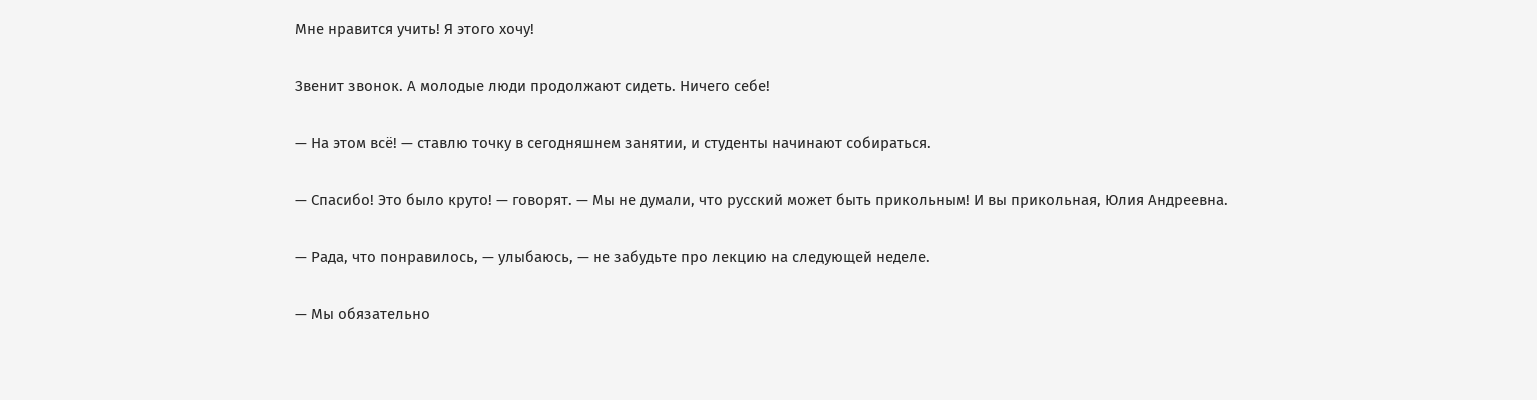Мне нравится учить! Я этого хочу!

Звенит звонок. А молодые люди продолжают сидеть. Ничего себе!

— На этом всё! — ставлю точку в сегодняшнем занятии, и студенты начинают собираться.

— Спасибо! Это было круто! — говорят. — Мы не думали, что русский может быть прикольным! И вы прикольная, Юлия Андреевна.

— Рада, что понравилось, — улыбаюсь, — не забудьте про лекцию на следующей неделе.

— Мы обязательно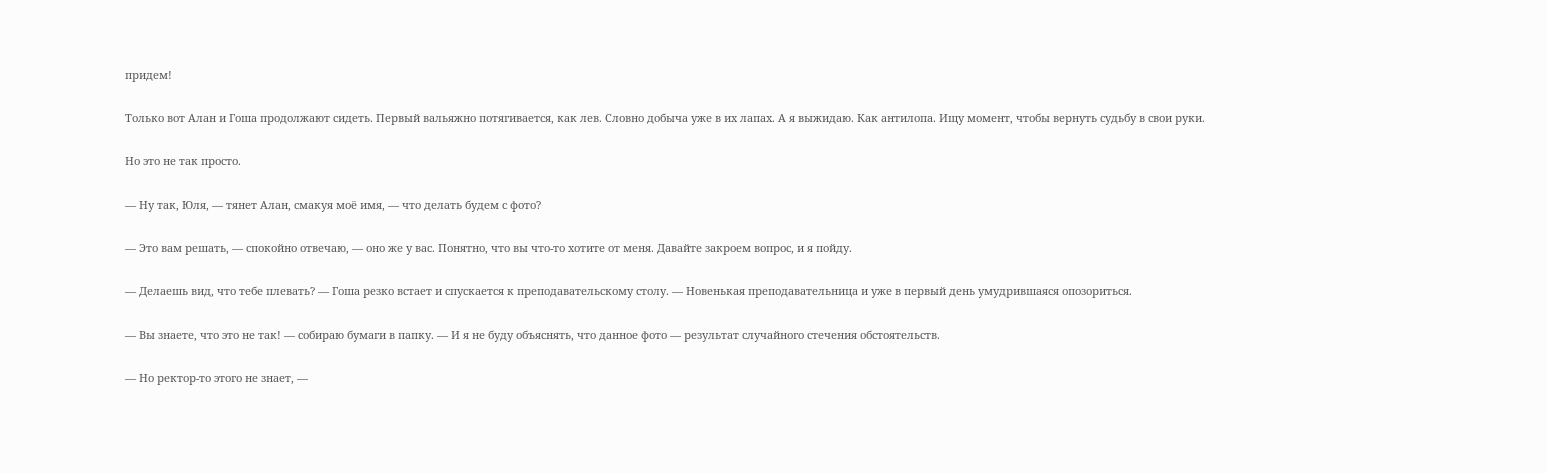придем!

Только вот Алан и Гоша продолжают сидеть. Первый вальяжно потягивается, как лев. Словно добыча уже в их лапах. А я выжидаю. Как антилопа. Ищу момент, чтобы вернуть судьбу в свои руки.

Но это не так просто.

— Ну так, Юля, — тянет Алан, смакуя моё имя, — что делать будем с фото?

— Это вам решать, — спокойно отвечаю, — оно же у вас. Понятно, что вы что-то хотите от меня. Давайте закроем вопрос, и я пойду.

— Делаешь вид, что тебе плевать? — Гоша резко встает и спускается к преподавательскому столу. — Новенькая преподавательница и уже в первый день умудрившаяся опозориться.

— Вы знаете, что это не так! — собираю бумаги в папку. — И я не буду объяснять, что данное фото — результат случайного стечения обстоятельств.

— Но ректор-то этого не знает, —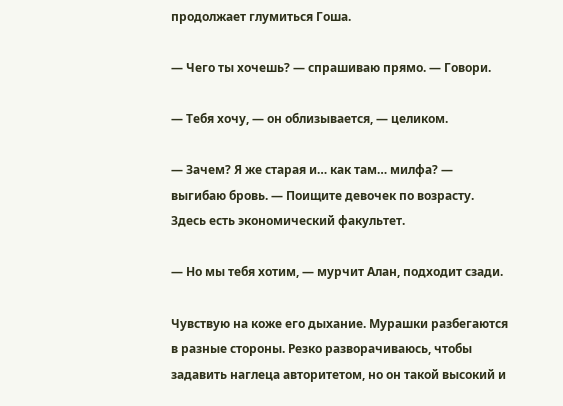продолжает глумиться Гоша.

— Чего ты хочешь? — спрашиваю прямо. — Говори.

— Тебя хочу, — он облизывается, — целиком.

— Зачем? Я же старая и… как там… милфа? — выгибаю бровь. — Поищите девочек по возрасту. Здесь есть экономический факультет.

— Но мы тебя хотим, — мурчит Алан, подходит сзади.

Чувствую на коже его дыхание. Мурашки разбегаются в разные стороны. Резко разворачиваюсь, чтобы задавить наглеца авторитетом, но он такой высокий и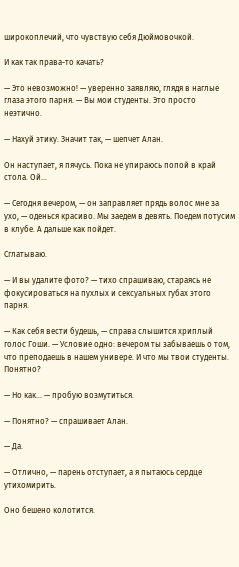широкоплечий, что чувствую себя Дюймовочкой.

И как так права-то качать?

— Это невозможно! — уверенно заявляю, глядя в наглые глаза этого парня. — Вы мои студенты. Это просто неэтично.

— Нахуй этику. Значит так, — шепчет Алан.

Он наступает, я пячусь. Пока не упираюсь попой в край стола. Ой…

— Сегодня вечером, — он заправляет прядь волос мне за ухо, — оденься красиво. Мы заедем в девять. Поедем потусим в клубе. А дальше как пойдет.

Сглатываю.

— И вы удалите фото? — тихо спрашиваю, стараясь не фокусироваться на пухлых и сексуальных губах этого парня.

— Как себя вести будешь, — справа слышится хриплый голос Гоши. — Условие одно: вечером ты забываешь о том, что преподаешь в нашем универе. И что мы твои студенты. Понятно?

— Но как… — пробую возмутиться.

— Понятно? — спрашивает Алан.

— Да.

— Отлично, — парень отступает, а я пытаюсь сердце утихомирить.

Оно бешено колотится.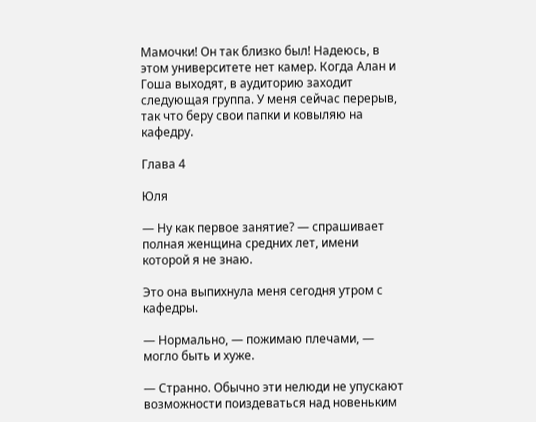Мамочки! Он так близко был! Надеюсь, в этом университете нет камер. Когда Алан и Гоша выходят, в аудиторию заходит следующая группа. У меня сейчас перерыв, так что беру свои папки и ковыляю на кафедру.

Глава 4

Юля

— Ну как первое занятие? — спрашивает полная женщина средних лет, имени которой я не знаю.

Это она выпихнула меня сегодня утром с кафедры.

— Нормально, — пожимаю плечами, — могло быть и хуже.

— Странно. Обычно эти нелюди не упускают возможности поиздеваться над новеньким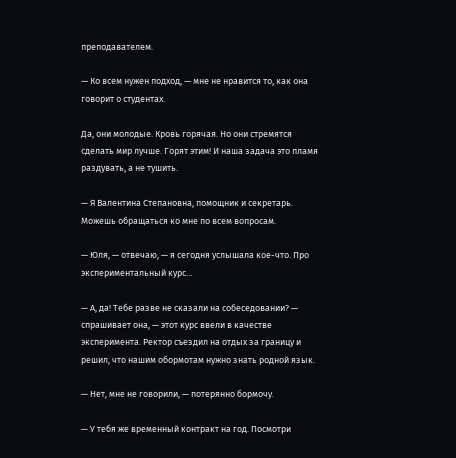преподавателем.

— Ко всем нужен подход, — мне не нравится то, как она говорит о студентах.

Да, они молодые. Кровь горячая. Но они стремятся сделать мир лучше. Горят этим! И наша задача это пламя раздувать, а не тушить.

— Я Валентина Степановна, помощник и секретарь. Можешь обращаться ко мне по всем вопросам.

— Юля, — отвечаю, — я сегодня услышала кое-что. Про экспериментальный курс…

— А, да! Тебе разве не сказали на собеседовании? — спрашивает она, — этот курс ввели в качестве эксперимента. Ректор съездил на отдых за границу и решил, что нашим обормотам нужно знать родной язык.

— Нет, мне не говорили, — потерянно бормочу.

— У тебя же временный контракт на год. Посмотри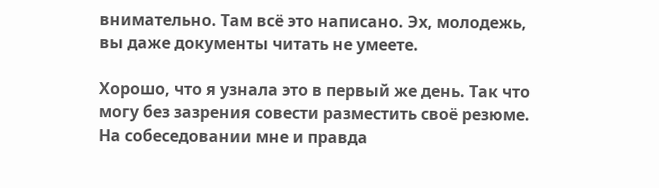внимательно. Там всё это написано. Эх, молодежь, вы даже документы читать не умеете.

Хорошо, что я узнала это в первый же день. Так что могу без зазрения совести разместить своё резюме. На собеседовании мне и правда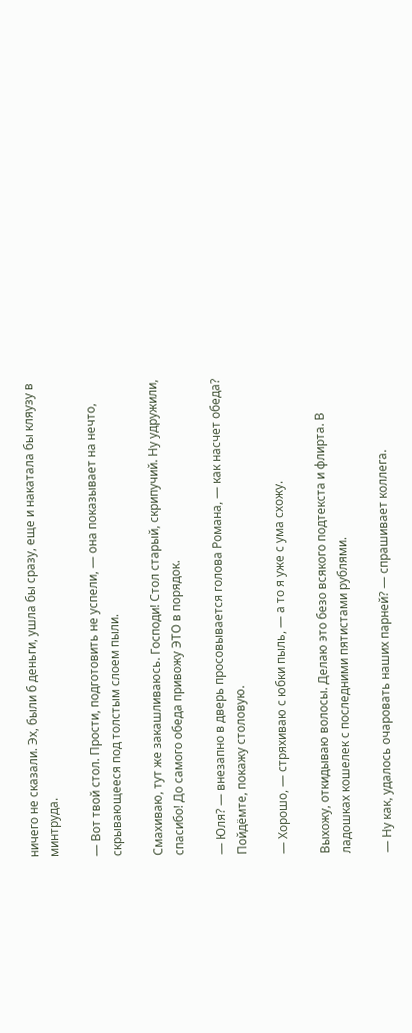ничего не сказали. Эх, были б деньги, ушла бы сразу, еще и накатала бы кляузу в минтруда.

— Вот твой стол. Прости, подготовить не успели, — она показывает на нечто, скрывающееся под толстым слоем пыли.

Смахиваю, тут же закашливаюсь. Господи! Стол старый, скрипучий. Ну удружили, спасибо! До самого обеда привожу ЭТО в порядок.

— Юля? — внезапно в дверь просовывается голова Романа, — как насчет обеда? Пойдёмте, покажу столовую.

— Хорошо, — стряхиваю с юбки пыль, — а то я уже с ума схожу.

Выхожу, откидываю волосы. Делаю это безо всякого подтекста и флирта. В ладошках кошелек с последними пятистами рублями.

— Ну как, удалось очаровать наших парней? — спрашивает коллега.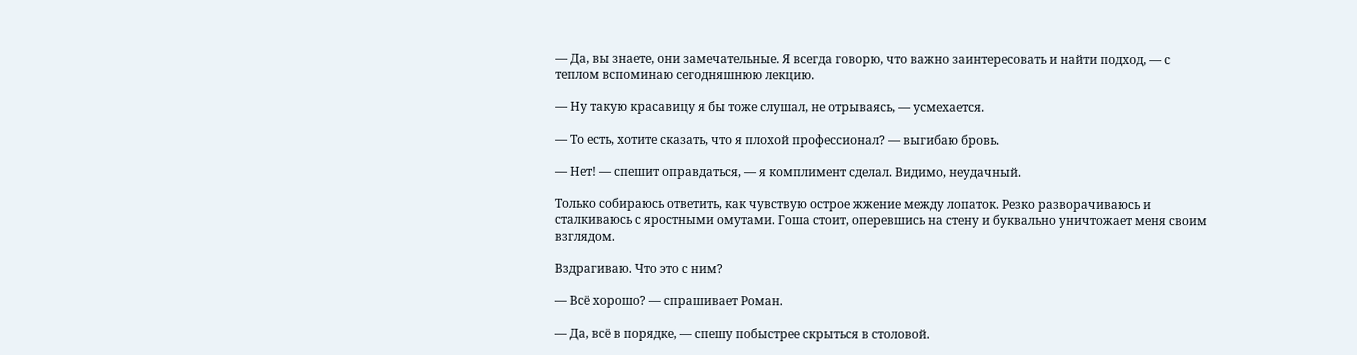— Да, вы знаете, они замечательные. Я всегда говорю, что важно заинтересовать и найти подход, — с теплом вспоминаю сегодняшнюю лекцию.

— Ну такую красавицу я бы тоже слушал, не отрываясь, — усмехается.

— То есть, хотите сказать, что я плохой профессионал? — выгибаю бровь.

— Нет! — спешит оправдаться, — я комплимент сделал. Видимо, неудачный.

Только собираюсь ответить, как чувствую острое жжение между лопаток. Резко разворачиваюсь и сталкиваюсь с яростными омутами. Гоша стоит, оперевшись на стену и буквально уничтожает меня своим взглядом.

Вздрагиваю. Что это с ним?

— Всё хорошо? — спрашивает Роман.

— Да, всё в порядке, — спешу побыстрее скрыться в столовой.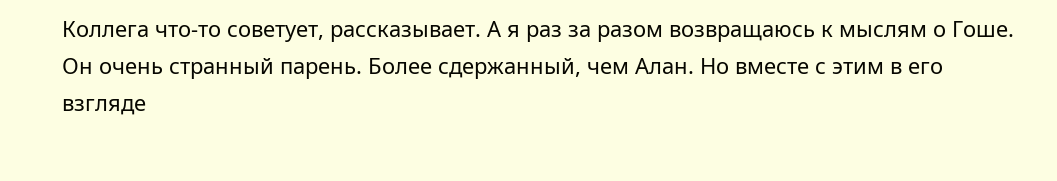Коллега что-то советует, рассказывает. А я раз за разом возвращаюсь к мыслям о Гоше. Он очень странный парень. Более сдержанный, чем Алан. Но вместе с этим в его взгляде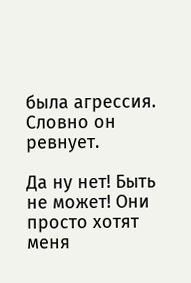была агрессия. Словно он ревнует.

Да ну нет! Быть не может! Они просто хотят меня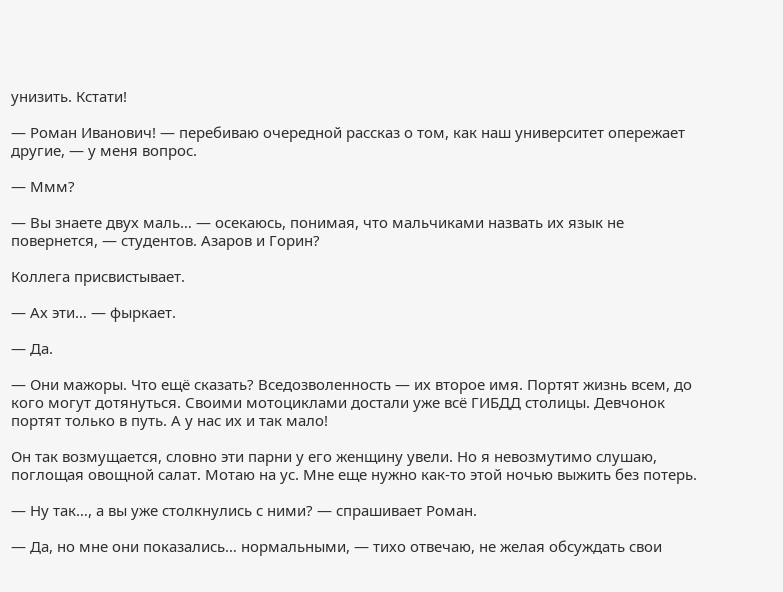унизить. Кстати!

— Роман Иванович! — перебиваю очередной рассказ о том, как наш университет опережает другие, — у меня вопрос.

— Ммм?

— Вы знаете двух маль… — осекаюсь, понимая, что мальчиками назвать их язык не повернется, — студентов. Азаров и Горин?

Коллега присвистывает.

— Ах эти… — фыркает.

— Да.

— Они мажоры. Что ещё сказать? Вседозволенность — их второе имя. Портят жизнь всем, до кого могут дотянуться. Своими мотоциклами достали уже всё ГИБДД столицы. Девчонок портят только в путь. А у нас их и так мало!

Он так возмущается, словно эти парни у его женщину увели. Но я невозмутимо слушаю, поглощая овощной салат. Мотаю на ус. Мне еще нужно как-то этой ночью выжить без потерь.

— Ну так…, а вы уже столкнулись с ними? — спрашивает Роман.

— Да, но мне они показались… нормальными, — тихо отвечаю, не желая обсуждать свои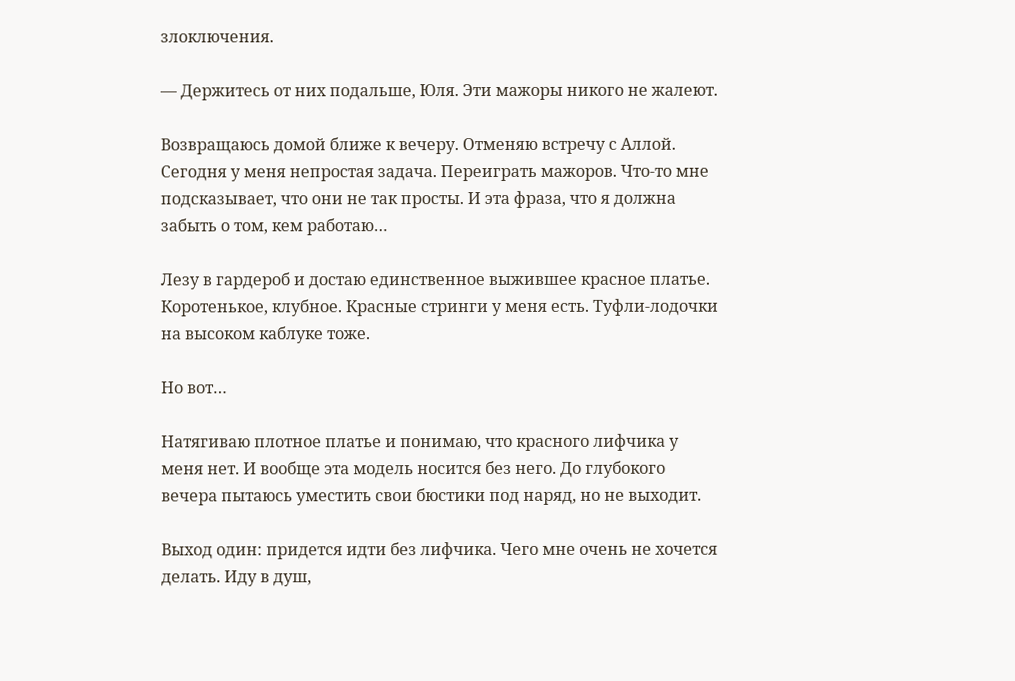злоключения.

— Держитесь от них подальше, Юля. Эти мажоры никого не жалеют.

Возвращаюсь домой ближе к вечеру. Отменяю встречу с Аллой. Сегодня у меня непростая задача. Переиграть мажоров. Что-то мне подсказывает, что они не так просты. И эта фраза, что я должна забыть о том, кем работаю…

Лезу в гардероб и достаю единственное выжившее красное платье. Коротенькое, клубное. Красные стринги у меня есть. Туфли-лодочки на высоком каблуке тоже.

Но вот…

Натягиваю плотное платье и понимаю, что красного лифчика у меня нет. И вообще эта модель носится без него. До глубокого вечера пытаюсь уместить свои бюстики под наряд, но не выходит.

Выход один: придется идти без лифчика. Чего мне очень не хочется делать. Иду в душ,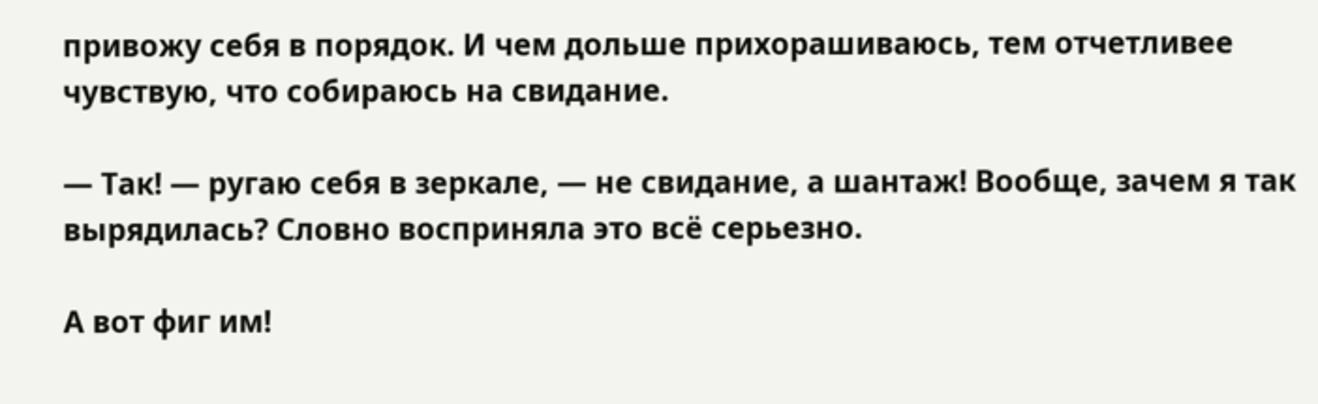привожу себя в порядок. И чем дольше прихорашиваюсь, тем отчетливее чувствую, что собираюсь на свидание.

— Так! — ругаю себя в зеркале, — не свидание, а шантаж! Вообще, зачем я так вырядилась? Словно восприняла это всё серьезно.

А вот фиг им!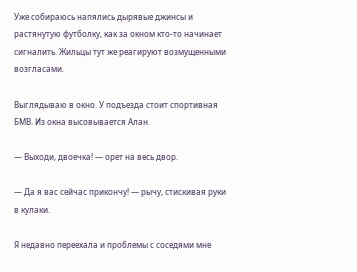Уже собираюсь напялись дырявые джинсы и растянутую футболку, как за окном кто-то начинает сигналить. Жильцы тут же реагируют возмущенными возгласами.

Выглядываю в окно. У подъезда стоит спортивная БМВ. Из окна высовывается Алан.

— Выходи, двоечка! — орет на весь двор.

— Да я вас сейчас прикончу! — рычу, стискивая руки в кулаки.

Я недавно переехала и проблемы с соседями мне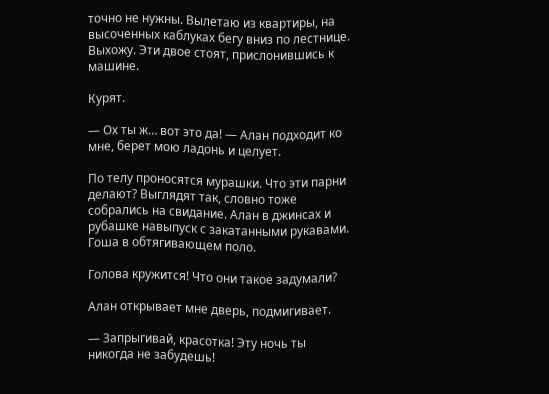точно не нужны. Вылетаю из квартиры, на высоченных каблуках бегу вниз по лестнице. Выхожу. Эти двое стоят, прислонившись к машине.

Курят.

— Ох ты ж… вот это да! — Алан подходит ко мне, берет мою ладонь и целует.

По телу проносятся мурашки. Что эти парни делают? Выглядят так, словно тоже собрались на свидание. Алан в джинсах и рубашке навыпуск с закатанными рукавами. Гоша в обтягивающем поло.

Голова кружится! Что они такое задумали?

Алан открывает мне дверь, подмигивает.

— Запрыгивай, красотка! Эту ночь ты никогда не забудешь!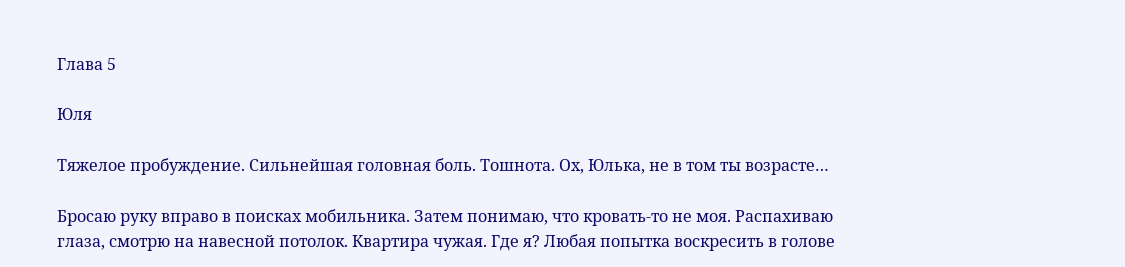Глава 5

Юля

Тяжелое пробуждение. Сильнейшая головная боль. Тошнота. Ох, Юлька, не в том ты возрасте…

Бросаю руку вправо в поисках мобильника. Затем понимаю, что кровать-то не моя. Распахиваю глаза, смотрю на навесной потолок. Квартира чужая. Где я? Любая попытка воскресить в голове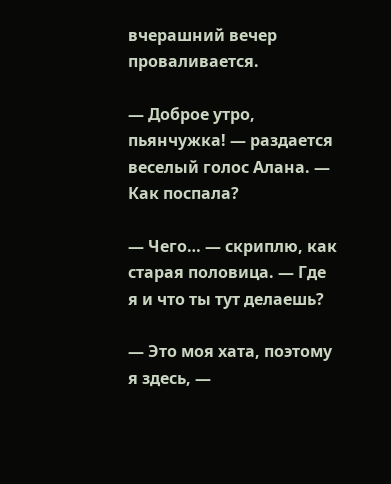вчерашний вечер проваливается.

— Доброе утро, пьянчужка! — раздается веселый голос Алана. — Как поспала?

— Чего… — скриплю, как старая половица. — Где я и что ты тут делаешь?

— Это моя хата, поэтому я здесь, —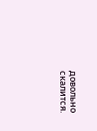довольно скалится.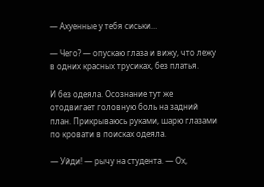— Ахуенные у тебя сиськи…

— Чего? — опускаю глаза и вижу, что лежу в одних красных трусиках, без платья.

И без одеяла. Осознание тут же отодвигает головную боль на задний план. Прикрываюсь руками, шарю глазами по кровати в поисках одеяла.

— Уйди! — рычу на студента. — Ох,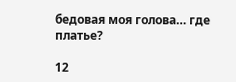бедовая моя голова… где платье?

12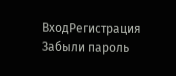ВходРегистрация
Забыли пароль